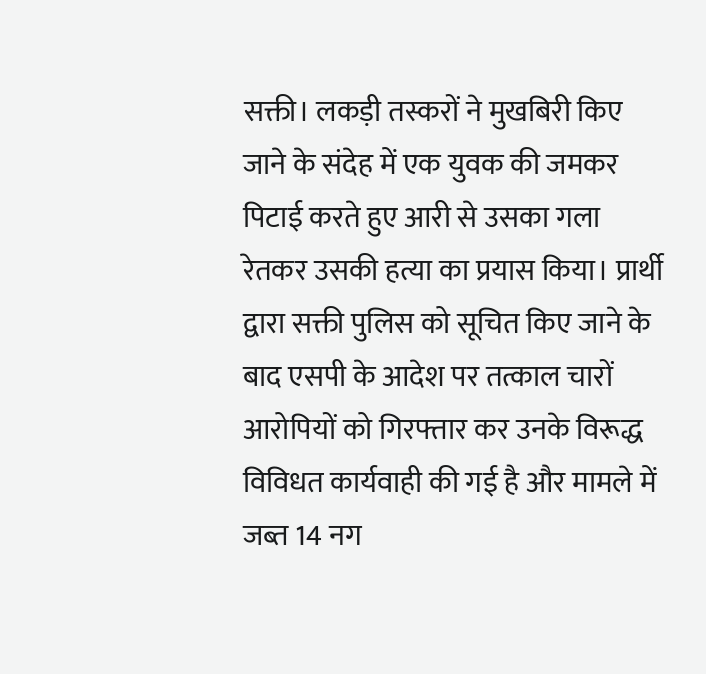सक्ती। लकड़ी तस्करों ने मुखबिरी किए जाने के संदेह में एक युवक की जमकर पिटाई करते हुए आरी से उसका गला रेतकर उसकी हत्या का प्रयास किया। प्रार्थी द्वारा सक्ती पुलिस को सूचित किए जाने के बाद एसपी के आदेश पर तत्काल चारों आरोपियों को गिरफ्तार कर उनके विरूद्ध विविधत कार्यवाही की गई है और मामले में जब्त 14 नग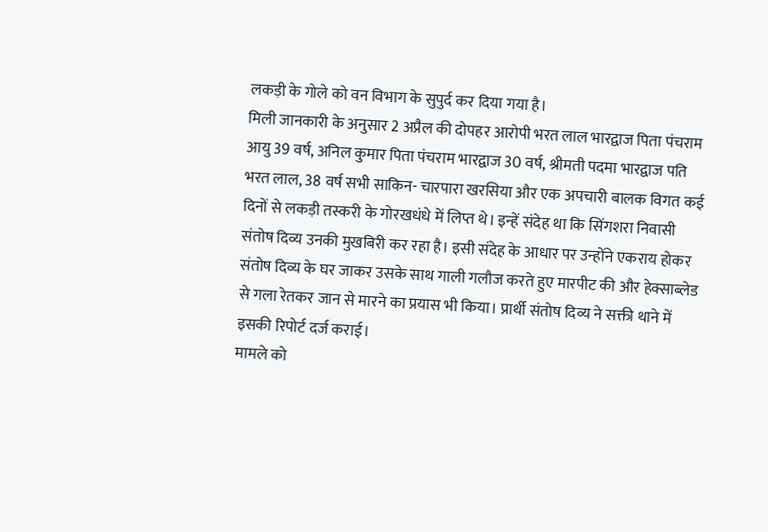लकड़ी के गोले को वन विभाग के सुपुर्द कर दिया गया है।
मिली जानकारी के अनुसार 2 अप्रैल की दोपहर आरोपी भरत लाल भारद्वाज पिता पंचराम आयु 39 वर्ष, अनिल कुमार पिता पंचराम भारद्वाज 30 वर्ष, श्रीमती पदमा भारद्वाज पति भरत लाल, 38 वर्ष सभी साकिन- चारपारा खरसिया और एक अपचारी बालक विगत कई दिनों से लकड़ी तस्करी के गोरखधंधे में लिप्त थे। इन्हें संदेह था कि सिंगशरा निवासी संतोष दिव्य उनकी मुखबिरी कर रहा है। इसी संदेह के आधार पर उन्होंने एकराय होकर संतोष दिव्य के घर जाकर उसके साथ गाली गलौज करते हुए मारपीट की और हेक्साब्लेड से गला रेतकर जान से मारने का प्रयास भी किया। प्रार्थी संतोष दिव्य ने सक्ती थाने में इसकी रिपोर्ट दर्ज कराई।
मामले को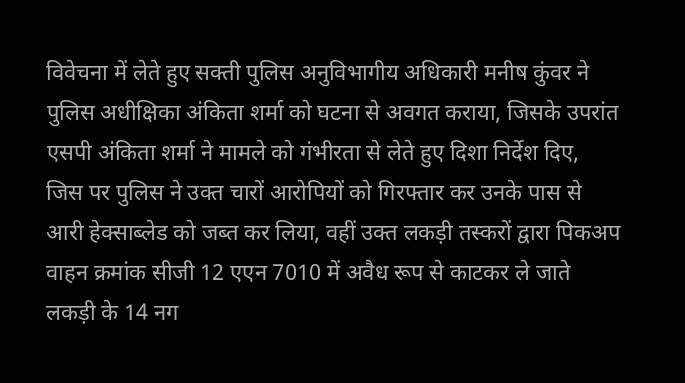विवेचना में लेते हुए सक्ती पुलिस अनुविभागीय अधिकारी मनीष कुंवर ने पुलिस अधीक्षिका अंकिता शर्मा को घटना से अवगत कराया, जिसके उपरांत एसपी अंकिता शर्मा ने मामले को गंभीरता से लेते हुए दिशा निर्देश दिए, जिस पर पुलिस ने उक्त चारों आरोपियों को गिरफ्तार कर उनके पास से आरी हेक्साब्लेड को जब्त कर लिया, वहीं उक्त लकड़ी तस्करों द्वारा पिकअप वाहन क्रमांक सीजी 12 एएन 7010 में अवैध रूप से काटकर ले जाते लकड़ी के 14 नग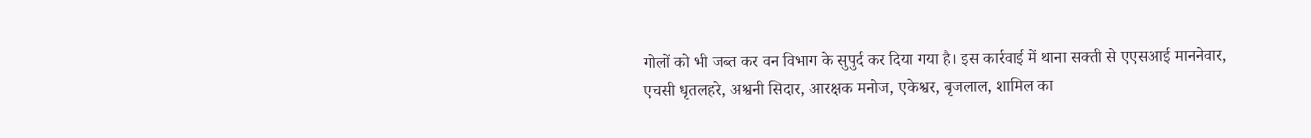गोलों को भी जब्त कर वन विभाग के सुपुर्द कर दिया गया है। इस कार्रवाई में थाना सक्ती से एएसआई माननेवार, एचसी धृतलहरे, अश्वनी सिदार, आरक्षक मनोज, एकेश्वर, बृजलाल, शामिल का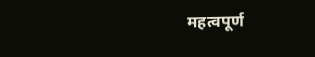महत्वपूर्ण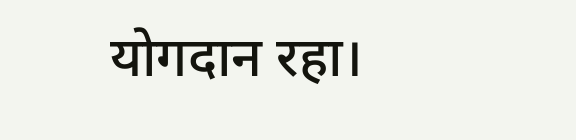योगदान रहा।